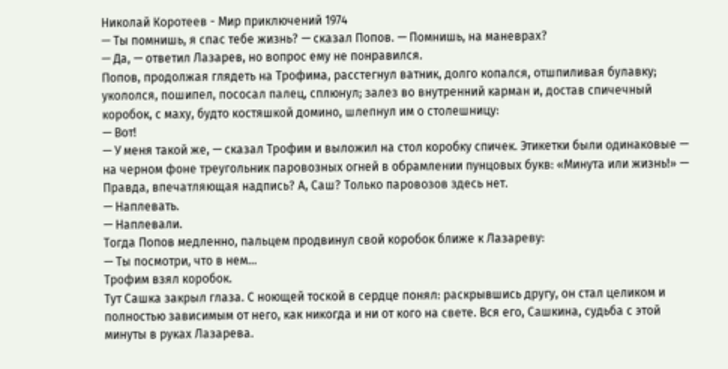Николай Коротеев - Мир приключений 1974
— Ты помнишь, я спас тебе жизнь? — сказал Попов. — Помнишь, на маневрах?
— Да, — ответил Лазарев, но вопрос ему не понравился.
Попов, продолжая глядеть на Трофима, расстегнул ватник, долго копался, отшпиливая булавку; укололся, пошипел, пососал палец, сплюнул; залез во внутренний карман и, достав спичечный коробок, с маху, будто костяшкой домино, шлепнул им о столешницу:
— Вот!
— У меня такой же, — сказал Трофим и выложил на стол коробку спичек. Этикетки были одинаковые — на черном фоне треугольник паровозных огней в обрамлении пунцовых букв: «Минута или жизнь!» — Правда, впечатляющая надпись? А, Саш? Только паровозов здесь нет.
— Наплевать.
— Наплевали.
Тогда Попов медленно, пальцем продвинул свой коробок ближе к Лазареву:
— Ты посмотри, что в нем…
Трофим взял коробок.
Тут Сашка закрыл глаза. С ноющей тоской в сердце понял: раскрывшись другу, он стал целиком и полностью зависимым от него, как никогда и ни от кого на свете. Вся его, Сашкина, судьба с этой минуты в руках Лазарева.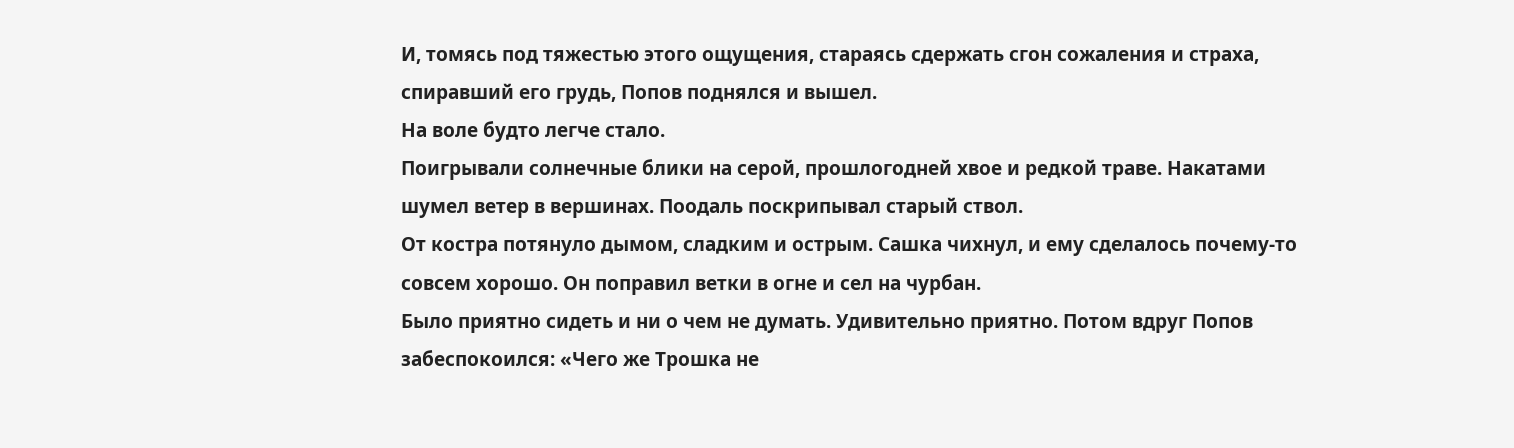И, томясь под тяжестью этого ощущения, стараясь сдержать сгон сожаления и страха, спиравший его грудь, Попов поднялся и вышел.
На воле будто легче стало.
Поигрывали солнечные блики на серой, прошлогодней хвое и редкой траве. Накатами шумел ветер в вершинах. Поодаль поскрипывал старый ствол.
От костра потянуло дымом, сладким и острым. Сашка чихнул, и ему сделалось почему-то совсем хорошо. Он поправил ветки в огне и сел на чурбан.
Было приятно сидеть и ни о чем не думать. Удивительно приятно. Потом вдруг Попов забеспокоился: «Чего же Трошка не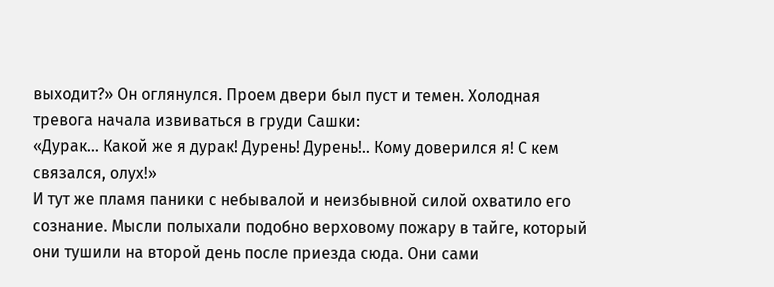выходит?» Он оглянулся. Проем двери был пуст и темен. Холодная тревога начала извиваться в груди Сашки:
«Дурак… Какой же я дурак! Дурень! Дурень!.. Кому доверился я! С кем связался, олух!»
И тут же пламя паники с небывалой и неизбывной силой охватило его сознание. Мысли полыхали подобно верховому пожару в тайге, который они тушили на второй день после приезда сюда. Они сами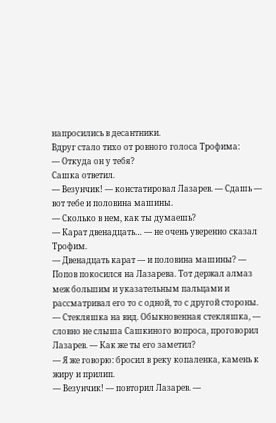напросились в десантники.
Вдруг стало тихо от ровного голоса Трофима:
— Откуда он у тебя?
Сашка ответил.
— Везунчик! — констатировал Лазарев. — Сдашь — вот тебе и половина машины.
— Сколько в нем, как ты думаешь?
— Карат двенадцать… — не очень уверенно сказал Трофим.
— Двенадцать карат — и половина машины? — Попов покосился на Лазарева. Тот держал алмаз меж большим и указательным пальцами и рассматривал его то с одной, то с другой стороны.
— Стекляшка на вид. Обыкновенная стекляшка, — словно не слыша Сашкиного вопроса, проговорил Лазарев. — Как же ты его заметил?
— Я же говорю: бросил в реку копаленка, камень к жиру и прилип.
— Везунчик! — повторил Лазарев. —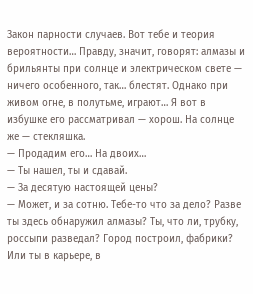Закон парности случаев. Вот тебе и теория вероятности… Правду, значит, говорят: алмазы и брильянты при солнце и электрическом свете — ничего особенного, так… блестят. Однако при живом огне, в полутьме, играют… Я вот в избушке его рассматривал — хорош. На солнце же — стекляшка.
— Продадим его… На двоих…
— Ты нашел, ты и сдавай.
— За десятую настоящей цены?
— Может, и за сотню. Тебе-то что за дело? Разве ты здесь обнаружил алмазы? Ты, что ли, трубку, россыпи разведал? Город построил, фабрики? Или ты в карьере, в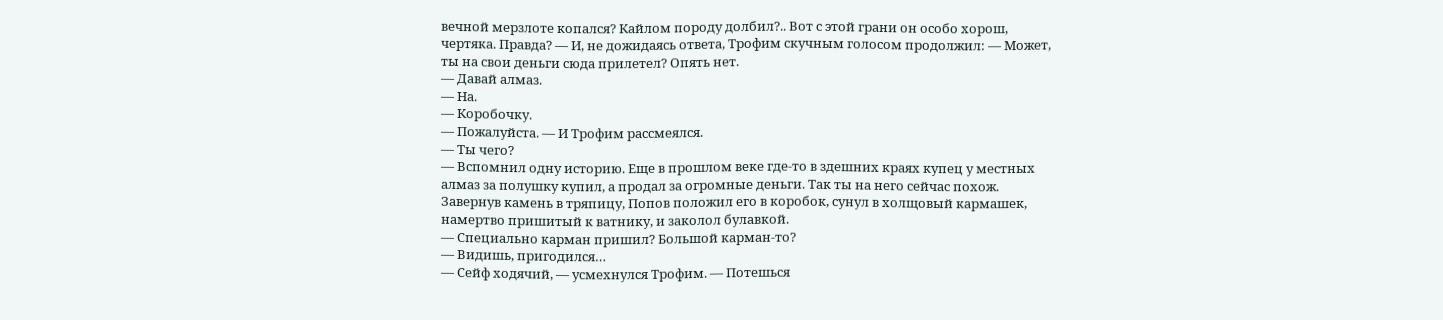вечной мерзлоте копался? Кайлом породу долбил?.. Вот с этой грани он особо хорош, чертяка. Правда? — И, не дожидаясь ответа, Трофим скучным голосом продолжил: — Может, ты на свои деньги сюда прилетел? Опять нет.
— Давай алмаз.
— На.
— Коробочку.
— Пожалуйста. — И Трофим рассмеялся.
— Ты чего?
— Вспомнил одну историю. Еще в прошлом веке где-то в здешних краях купец у местных алмаз за полушку купил, а продал за огромные деньги. Так ты на него сейчас похож.
Завернув камень в тряпицу, Попов положил его в коробок, сунул в холщовый кармашек, намертво пришитый к ватнику, и заколол булавкой.
— Специально карман пришил? Большой карман-то?
— Видишь, пригодился…
— Сейф ходячий, — усмехнулся Трофим. — Потешься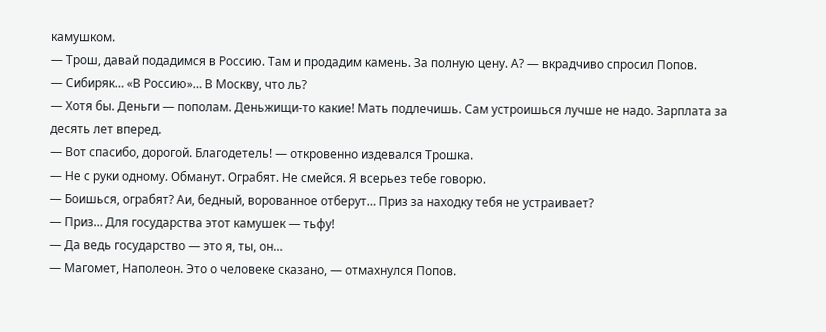камушком.
— Трош, давай подадимся в Россию. Там и продадим камень. За полную цену. А? — вкрадчиво спросил Попов.
— Сибиряк… «В Россию»… В Москву, что ль?
— Хотя бы. Деньги — пополам. Деньжищи-то какие! Мать подлечишь. Сам устроишься лучше не надо. Зарплата за десять лет вперед.
— Вот спасибо, дорогой. Благодетель! — откровенно издевался Трошка.
— Не с руки одному. Обманут. Ограбят. Не смейся. Я всерьез тебе говорю.
— Боишься, ограбят? Аи, бедный, ворованное отберут… Приз за находку тебя не устраивает?
— Приз… Для государства этот камушек — тьфу!
— Да ведь государство — это я, ты, он…
— Магомет, Наполеон. Это о человеке сказано, — отмахнулся Попов.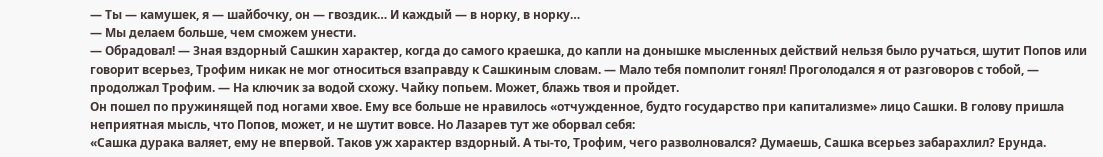— Ты — камушек, я — шайбочку, он — гвоздик… И каждый — в норку, в норку…
— Мы делаем больше, чем сможем унести.
— Обрадовал! — Зная вздорный Сашкин характер, когда до самого краешка, до капли на донышке мысленных действий нельзя было ручаться, шутит Попов или говорит всерьез, Трофим никак не мог относиться взаправду к Сашкиным словам. — Мало тебя помполит гонял! Проголодался я от разговоров с тобой, — продолжал Трофим. — На ключик за водой схожу. Чайку попьем. Может, блажь твоя и пройдет.
Он пошел по пружинящей под ногами хвое. Ему все больше не нравилось «отчужденное, будто государство при капитализме» лицо Сашки. В голову пришла неприятная мысль, что Попов, может, и не шутит вовсе. Но Лазарев тут же оборвал себя:
«Сашка дурака валяет, ему не впервой. Таков уж характер вздорный. А ты-то, Трофим, чего разволновался? Думаешь, Сашка всерьез забарахлил? Ерунда.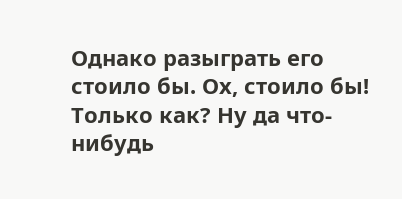Однако разыграть его стоило бы. Ох, стоило бы! Только как? Ну да что-нибудь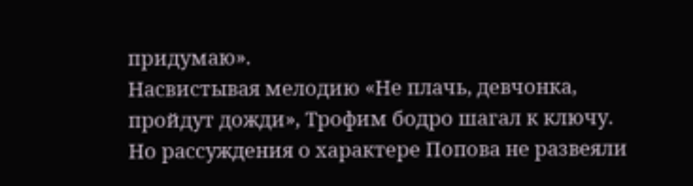придумаю».
Насвистывая мелодию «Не плачь, девчонка, пройдут дожди», Трофим бодро шагал к ключу. Но рассуждения о характере Попова не развеяли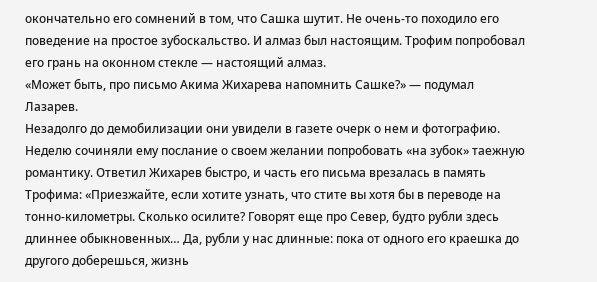окончательно его сомнений в том, что Сашка шутит. Не очень-то походило его поведение на простое зубоскальство. И алмаз был настоящим. Трофим попробовал его грань на оконном стекле — настоящий алмаз.
«Может быть, про письмо Акима Жихарева напомнить Сашке?» — подумал Лазарев.
Незадолго до демобилизации они увидели в газете очерк о нем и фотографию. Неделю сочиняли ему послание о своем желании попробовать «на зубок» таежную романтику. Ответил Жихарев быстро, и часть его письма врезалась в память Трофима: «Приезжайте, если хотите узнать, что стите вы хотя бы в переводе на тонно-километры. Сколько осилите? Говорят еще про Север, будто рубли здесь длиннее обыкновенных… Да, рубли у нас длинные: пока от одного его краешка до другого доберешься, жизнь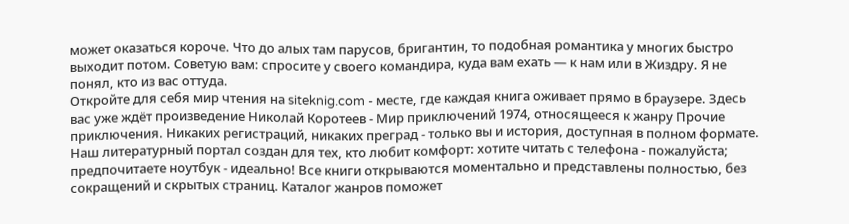может оказаться короче. Что до алых там парусов, бригантин, то подобная романтика у многих быстро выходит потом. Советую вам: спросите у своего командира, куда вам ехать — к нам или в Жиздру. Я не понял, кто из вас оттуда.
Откройте для себя мир чтения на siteknig.com - месте, где каждая книга оживает прямо в браузере. Здесь вас уже ждёт произведение Николай Коротеев - Мир приключений 1974, относящееся к жанру Прочие приключения. Никаких регистраций, никаких преград - только вы и история, доступная в полном формате. Наш литературный портал создан для тех, кто любит комфорт: хотите читать с телефона - пожалуйста; предпочитаете ноутбук - идеально! Все книги открываются моментально и представлены полностью, без сокращений и скрытых страниц. Каталог жанров поможет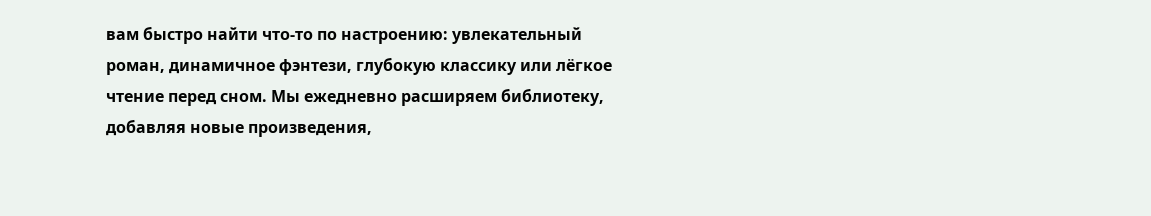вам быстро найти что-то по настроению: увлекательный роман, динамичное фэнтези, глубокую классику или лёгкое чтение перед сном. Мы ежедневно расширяем библиотеку, добавляя новые произведения,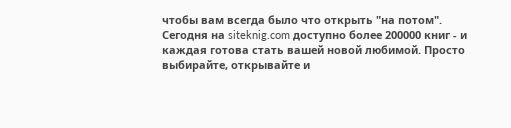чтобы вам всегда было что открыть "на потом". Сегодня на siteknig.com доступно более 200000 книг - и каждая готова стать вашей новой любимой. Просто выбирайте, открывайте и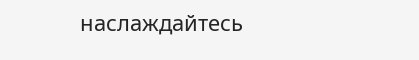наслаждайтесь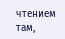чтением там,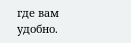где вам удобно.